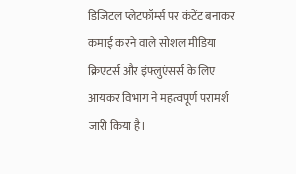डिजिटल प्लेटफॉर्म्स पर कंटेंट बनाकर कमाई करने वाले सोशल मीडिया क्रिएटर्स और इंफ्लुएंसर्स के लिए आयकर विभाग ने महत्वपूर्ण परामर्श जारी किया है।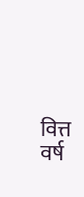वित्त वर्ष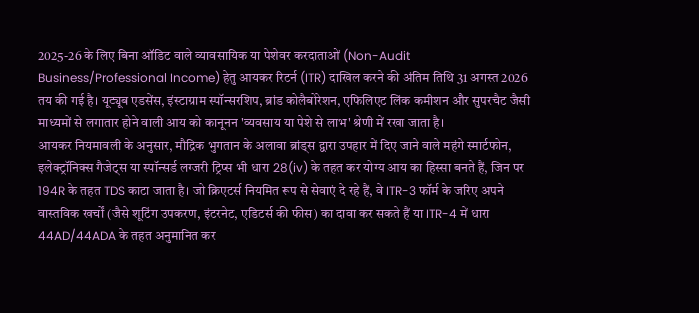2025-26 के लिए बिना ऑडिट वाले व्यावसायिक या पेशेवर करदाताओं (Non-Audit Business/Professional Income) हेतु आयकर रिटर्न (ITR) दाखिल करने की अंतिम तिथि 31 अगस्त 2026 तय की गई है। यूट्यूब एडसेंस, इंस्टाग्राम स्पॉन्सरशिप, ब्रांड कोलैबोरेशन, एफिलिएट लिंक कमीशन और सुपरचैट जैसी माध्यमों से लगातार होने वाली आय को कानूनन 'व्यवसाय या पेशे से लाभ' श्रेणी में रखा जाता है।
आयकर नियमावली के अनुसार, मौद्रिक भुगतान के अलावा ब्रांड्स द्वारा उपहार में दिए जाने वाले महंगे स्मार्टफोन, इलेक्ट्रॉनिक्स गैजेट्स या स्पॉन्सर्ड लग्जरी ट्रिप्स भी धारा 28(iv) के तहत कर योग्य आय का हिस्सा बनते हैं, जिन पर 194R के तहत TDS काटा जाता है। जो क्रिएटर्स नियमित रूप से सेवाएं दे रहे हैं, वे ITR-3 फॉर्म के जरिए अपने वास्तविक खर्चों (जैसे शूटिंग उपकरण, इंटरनेट, एडिटर्स की फीस) का दावा कर सकते हैं या ITR-4 में धारा 44AD/44ADA के तहत अनुमानित कर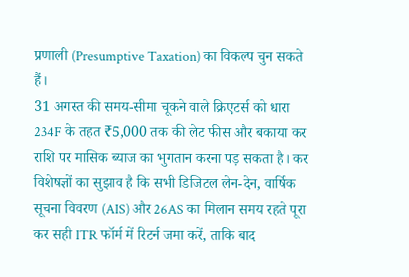प्रणाली (Presumptive Taxation) का विकल्प चुन सकते हैं।
31 अगस्त की समय-सीमा चूकने वाले क्रिएटर्स को धारा 234F के तहत ₹5,000 तक की लेट फीस और बकाया कर राशि पर मासिक ब्याज का भुगतान करना पड़ सकता है। कर विशेषज्ञों का सुझाव है कि सभी डिजिटल लेन-देन, वार्षिक सूचना विवरण (AIS) और 26AS का मिलान समय रहते पूरा कर सही ITR फॉर्म में रिटर्न जमा करें, ताकि बाद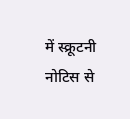में स्क्रूटनी नोटिस से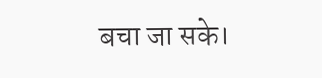बचा जा सके।